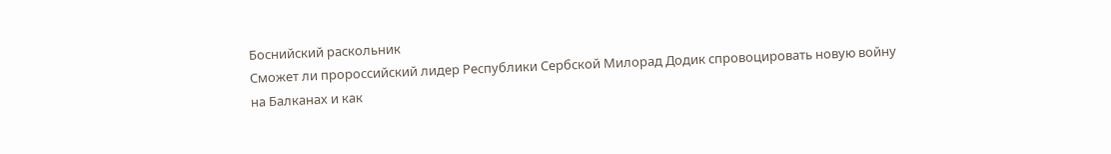Боснийский раскольник
Сможет ли пророссийский лидер Республики Сербской Милорад Додик спровоцировать новую войну на Балканах и как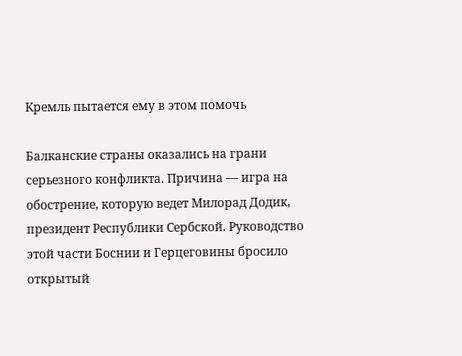Кремль пытается ему в этом помочь

Балканские страны оказались на грани серьезного конфликта. Причина — игра на обострение, которую ведет Милорад Додик, президент Республики Сербской. Руководство этой части Боснии и Герцеговины бросило открытый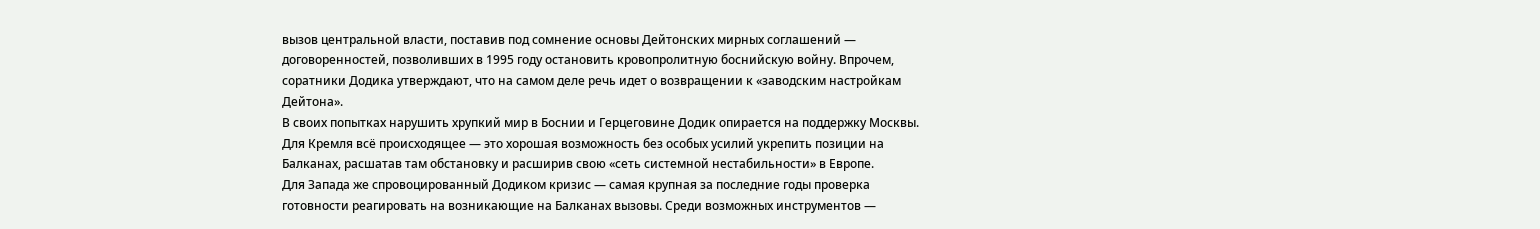вызов центральной власти, поставив под сомнение основы Дейтонских мирных соглашений — договоренностей, позволивших в 1995 году остановить кровопролитную боснийскую войну. Впрочем, соратники Додика утверждают, что на самом деле речь идет о возвращении к «заводским настройкам Дейтона».
В своих попытках нарушить хрупкий мир в Боснии и Герцеговине Додик опирается на поддержку Москвы. Для Кремля всё происходящее — это хорошая возможность без особых усилий укрепить позиции на Балканах, расшатав там обстановку и расширив свою «сеть системной нестабильности» в Европе.
Для Запада же спровоцированный Додиком кризис — самая крупная за последние годы проверка готовности реагировать на возникающие на Балканах вызовы. Среди возможных инструментов —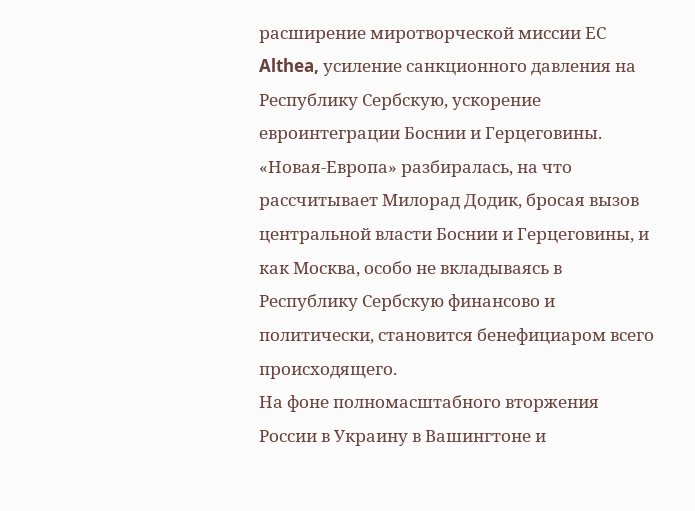расширение миротворческой миссии ЕС Althea, усиление санкционного давления на Республику Сербскую, ускорение евроинтеграции Боснии и Герцеговины.
«Новая-Европа» разбиралась, на что рассчитывает Милорад Додик, бросая вызов центральной власти Боснии и Герцеговины, и как Москва, особо не вкладываясь в Республику Сербскую финансово и политически, становится бенефициаром всего происходящего.
На фоне полномасштабного вторжения России в Украину в Вашингтоне и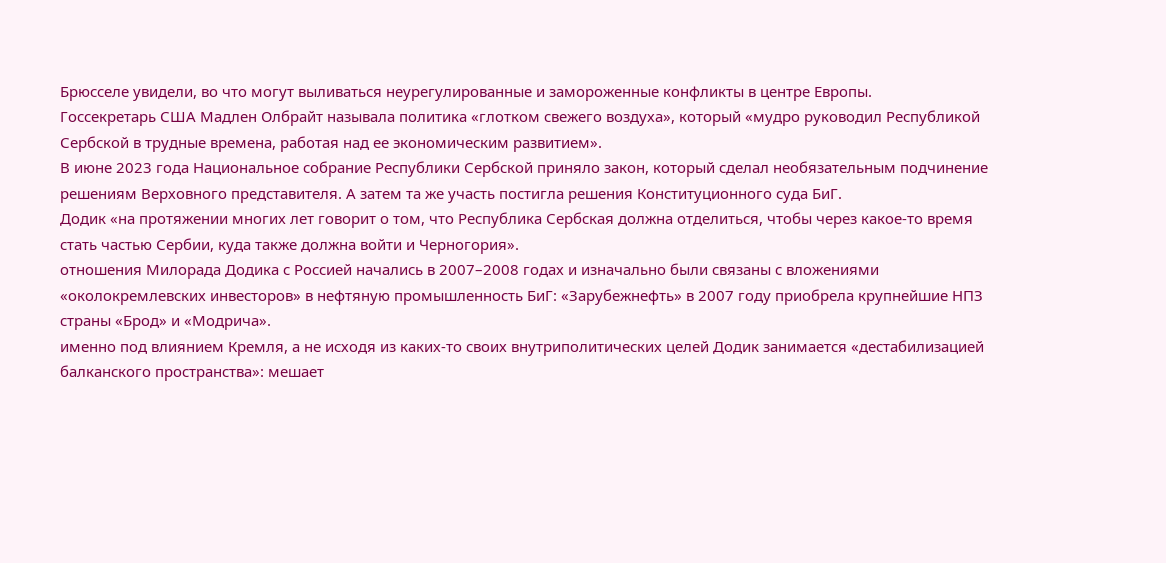Брюсселе увидели, во что могут выливаться неурегулированные и замороженные конфликты в центре Европы.
Госсекретарь США Мадлен Олбрайт называла политика «глотком свежего воздуха», который «мудро руководил Республикой Сербской в трудные времена, работая над ее экономическим развитием».
В июне 2023 года Национальное собрание Республики Сербской приняло закон, который сделал необязательным подчинение решениям Верховного представителя. А затем та же участь постигла решения Конституционного суда БиГ.
Додик «на протяжении многих лет говорит о том, что Республика Сербская должна отделиться, чтобы через какое-то время стать частью Сербии, куда также должна войти и Черногория».
отношения Милорада Додика с Россией начались в 2007–2008 годах и изначально были связаны с вложениями «околокремлевских инвесторов» в нефтяную промышленность БиГ: «Зарубежнефть» в 2007 году приобрела крупнейшие НПЗ страны «Брод» и «Модрича».
именно под влиянием Кремля, а не исходя из каких-то своих внутриполитических целей Додик занимается «дестабилизацией балканского пространства»: мешает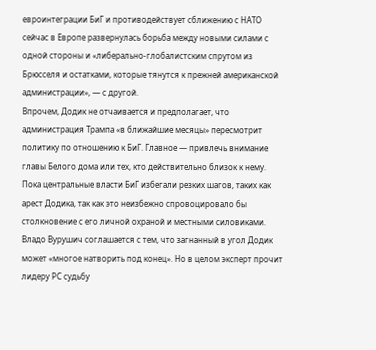евроинтеграции БиГ и противодействует сближению с НАТО
сейчас в Европе развернулась борьба между новыми силами с одной стороны и «либерально-глобалистским спрутом из Брюсселя и остатками, которые тянутся к прежней американской администрации», — с другой.
Впрочем, Додик не отчаивается и предполагает, что администрация Трампа «в ближайшие месяцы» пересмотрит политику по отношению к БиГ. Главное — привлечь внимание главы Белого дома или тех, кто действительно близок к нему.
Пока центральные власти БиГ избегали резких шагов, таких как арест Додика, так как это неизбежно спровоцировало бы столкновение с его личной охраной и местными силовиками.
Владо Вурушич соглашается с тем, что загнанный в угол Додик может «многое натворить под конец». Но в целом эксперт прочит лидеру РС судьбу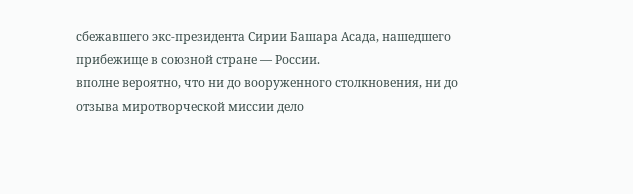сбежавшего экс-президента Сирии Башара Асада, нашедшего прибежище в союзной стране — России.
вполне вероятно, что ни до вооруженного столкновения, ни до отзыва миротворческой миссии дело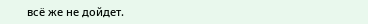всё же не дойдет.